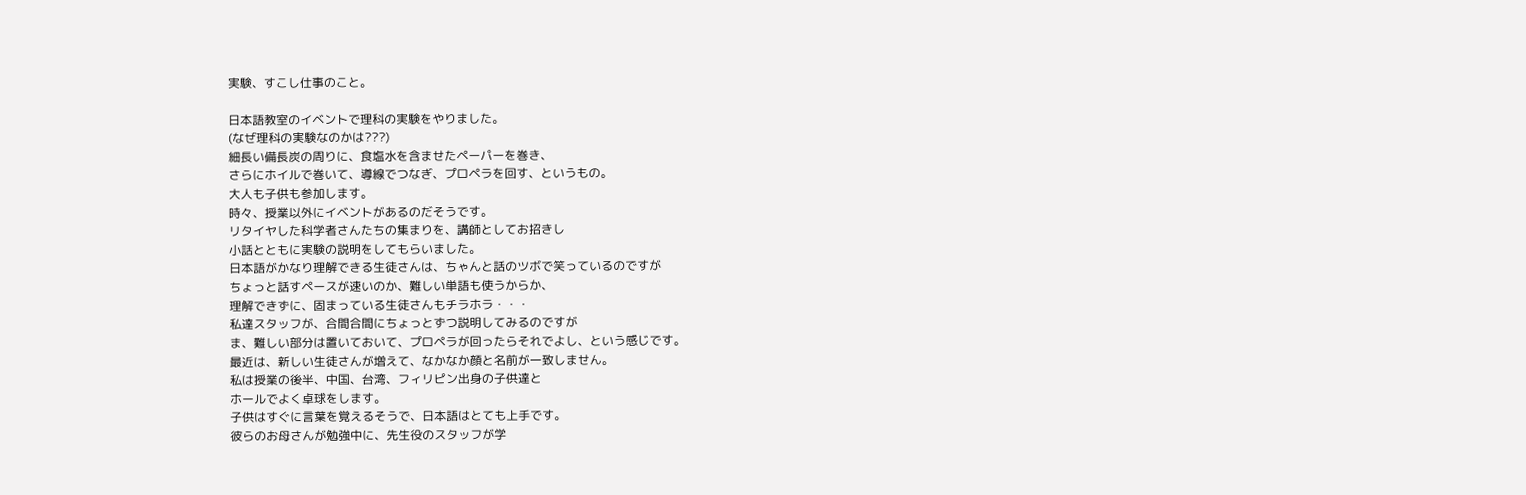実験、すこし仕事のこと。

日本語教室のイベントで理科の実験をやりました。
(なぜ理科の実験なのかは???)
細長い備長炭の周りに、食塩水を含ませたペーパーを巻き、
さらにホイルで巻いて、導線でつなぎ、プロペラを回す、というもの。
大人も子供も参加します。
時々、授業以外にイベントがあるのだそうです。
リタイヤした科学者さんたちの集まりを、講師としてお招きし
小話とともに実験の説明をしてもらいました。
日本語がかなり理解できる生徒さんは、ちゃんと話のツボで笑っているのですが
ちょっと話すペースが速いのか、難しい単語も使うからか、
理解できずに、固まっている生徒さんもチラホラ・・・
私達スタッフが、合間合間にちょっとずつ説明してみるのですが
ま、難しい部分は置いておいて、プロペラが回ったらそれでよし、という感じです。
最近は、新しい生徒さんが増えて、なかなか顔と名前が一致しません。
私は授業の後半、中国、台湾、フィリピン出身の子供達と
ホールでよく卓球をします。
子供はすぐに言葉を覚えるそうで、日本語はとても上手です。
彼らのお母さんが勉強中に、先生役のスタッフが学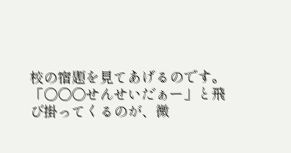校の宿題を見てあげるのです。
「○○○せんせいだぁー」と飛び掛ってくるのが、微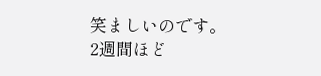笑ましいのです。
2週間ほど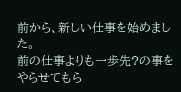前から、新しい仕事を始めました。
前の仕事よりも一歩先?の事をやらせてもら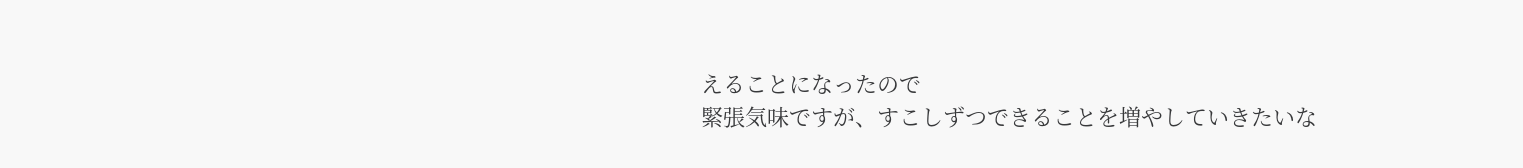えることになったので
緊張気味ですが、すこしずつできることを増やしていきたいな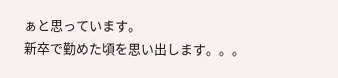ぁと思っています。
新卒で勤めた頃を思い出します。。。